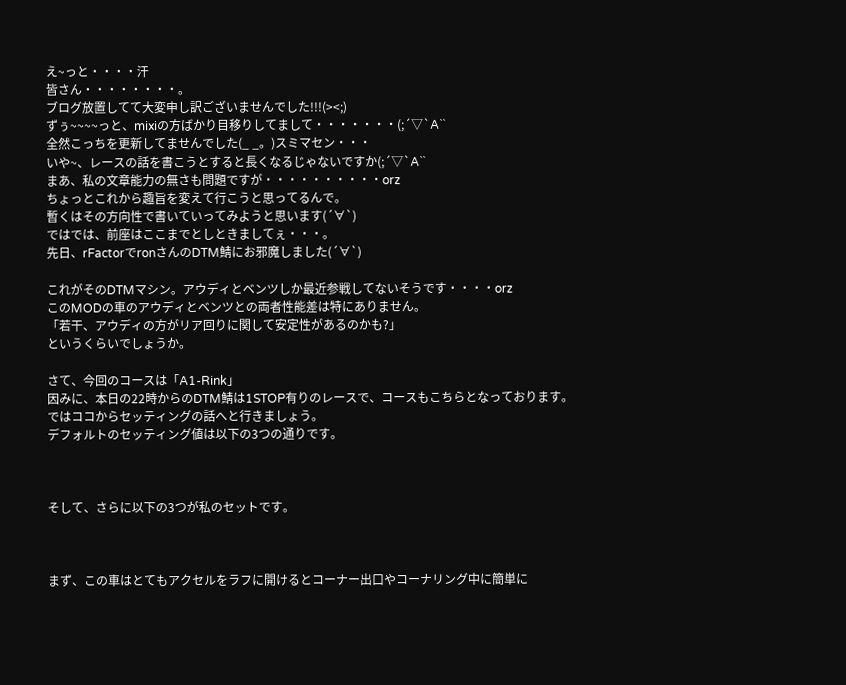え~っと・・・・汗
皆さん・・・・・・・・。
ブログ放置してて大変申し訳ございませんでした!!!(><;)
ずぅ~~~~っと、mixiの方ばかり目移りしてまして・・・・・・・(;´▽`A``
全然こっちを更新してませんでした(_ _。)スミマセン・・・
いや~、レースの話を書こうとすると長くなるじゃないですか(;´▽`A``
まあ、私の文章能力の無さも問題ですが・・・・・・・・・・orz
ちょっとこれから趣旨を変えて行こうと思ってるんで。
暫くはその方向性で書いていってみようと思います(´∀`)
ではでは、前座はここまでとしときましてぇ・・・。
先日、rFactorでronさんのDTM鯖にお邪魔しました(´∀`)

これがそのDTMマシン。アウディとベンツしか最近参戦してないそうです・・・・orz
このMODの車のアウディとベンツとの両者性能差は特にありません。
「若干、アウディの方がリア回りに関して安定性があるのかも?」
というくらいでしょうか。

さて、今回のコースは「A1-Rink」
因みに、本日の22時からのDTM鯖は1STOP有りのレースで、コースもこちらとなっております。
ではココからセッティングの話へと行きましょう。
デフォルトのセッティング値は以下の3つの通りです。



そして、さらに以下の3つが私のセットです。



まず、この車はとてもアクセルをラフに開けるとコーナー出口やコーナリング中に簡単に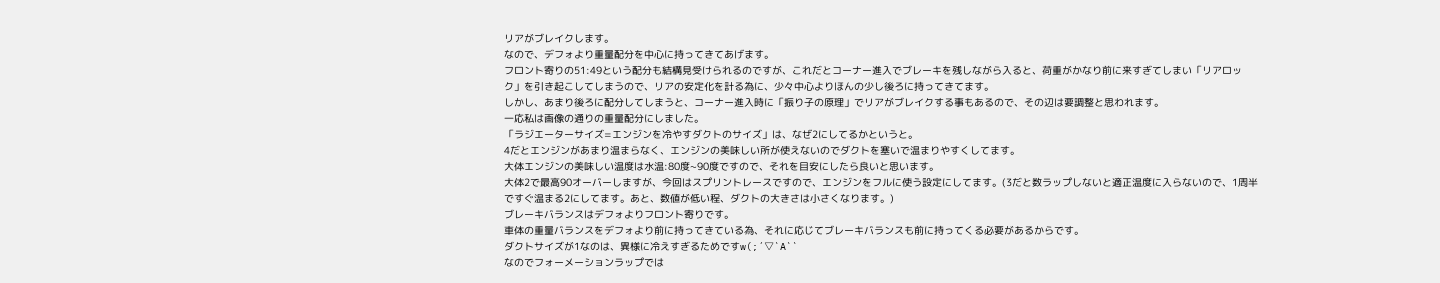リアがブレイクします。
なので、デフォより重量配分を中心に持ってきてあげます。
フロント寄りの51:49という配分も結構見受けられるのですが、これだとコーナー進入でブレーキを残しながら入ると、荷重がかなり前に来すぎてしまい「リアロック」を引き起こしてしまうので、リアの安定化を計る為に、少々中心よりほんの少し後ろに持ってきてます。
しかし、あまり後ろに配分してしまうと、コーナー進入時に「振り子の原理」でリアがブレイクする事もあるので、その辺は要調整と思われます。
一応私は画像の通りの重量配分にしました。
「ラジエーターサイズ=エンジンを冷やすダクトのサイズ」は、なぜ2にしてるかというと。
4だとエンジンがあまり温まらなく、エンジンの美味しい所が使えないのでダクトを塞いで温まりやすくしてます。
大体エンジンの美味しい温度は水温:80度~90度ですので、それを目安にしたら良いと思います。
大体2で最高90オーバーしますが、今回はスプリントレースですので、エンジンをフルに使う設定にしてます。(3だと数ラップしないと適正温度に入らないので、1周半ですぐ温まる2にしてます。あと、数値が低い程、ダクトの大きさは小さくなります。)
ブレーキバランスはデフォよりフロント寄りです。
車体の重量バランスをデフォより前に持ってきている為、それに応じてブレーキバランスも前に持ってくる必要があるからです。
ダクトサイズが1なのは、異様に冷えすぎるためですw(;´▽`A``
なのでフォーメーションラップでは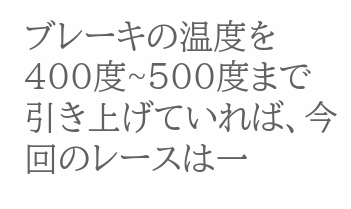ブレーキの温度を400度~500度まで引き上げていれば、今回のレースは一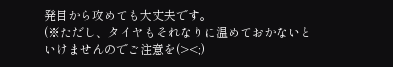発目から攻めても大丈夫です。
(※ただし、タイヤもそれなりに温めておかないといけませんのでご注意を(><;)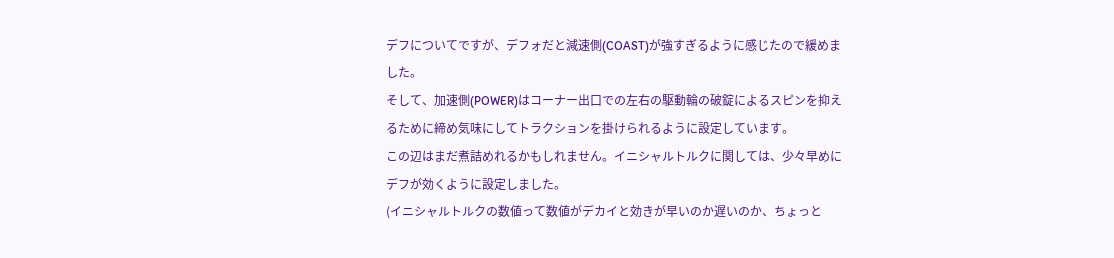デフについてですが、デフォだと減速側(COAST)が強すぎるように感じたので緩めました。
そして、加速側(POWER)はコーナー出口での左右の駆動輪の破錠によるスピンを抑えるために締め気味にしてトラクションを掛けられるように設定しています。
この辺はまだ煮詰めれるかもしれません。イニシャルトルクに関しては、少々早めにデフが効くように設定しました。
(イニシャルトルクの数値って数値がデカイと効きが早いのか遅いのか、ちょっと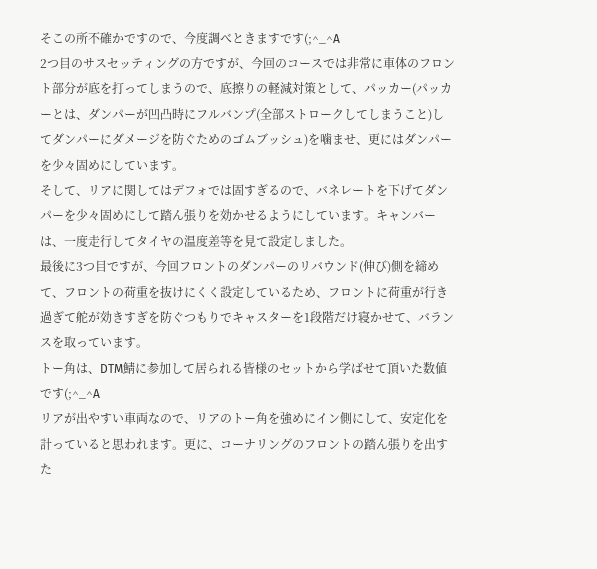そこの所不確かですので、今度調べときますです(;^_^A
2つ目のサスセッティングの方ですが、今回のコースでは非常に車体のフロント部分が底を打ってしまうので、底擦りの軽減対策として、パッカー(パッカーとは、ダンパーが凹凸時にフルバンプ(全部ストロークしてしまうこと)してダンパーにダメージを防ぐためのゴムブッシュ)を噛ませ、更にはダンパーを少々固めにしています。
そして、リアに関してはデフォでは固すぎるので、バネレートを下げてダンパーを少々固めにして踏ん張りを効かせるようにしています。キャンバーは、一度走行してタイヤの温度差等を見て設定しました。
最後に3つ目ですが、今回フロントのダンパーのリバウンド(伸び)側を締めて、フロントの荷重を抜けにくく設定しているため、フロントに荷重が行き過ぎて舵が効きすぎを防ぐつもりでキャスターを1段階だけ寝かせて、バランスを取っています。
トー角は、DTM鯖に参加して居られる皆様のセットから学ばせて頂いた数値です(;^_^A
リアが出やすい車両なので、リアのトー角を強めにイン側にして、安定化を計っていると思われます。更に、コーナリングのフロントの踏ん張りを出すた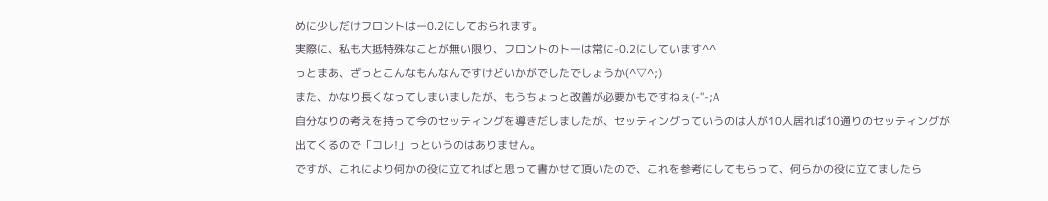めに少しだけフロントはー0.2にしておられます。
実際に、私も大抵特殊なことが無い限り、フロントのトーは常に-0.2にしています^^
っとまあ、ざっとこんなもんなんですけどいかがでしたでしょうか(^▽^;)
また、かなり長くなってしまいましたが、もうちょっと改善が必要かもですねぇ(-"-;A
自分なりの考えを持って今のセッティングを導きだしましたが、セッティングっていうのは人が10人居れば10通りのセッティングが出てくるので「コレ!」っというのはありません。
ですが、これにより何かの役に立てればと思って書かせて頂いたので、これを参考にしてもらって、何らかの役に立てましたら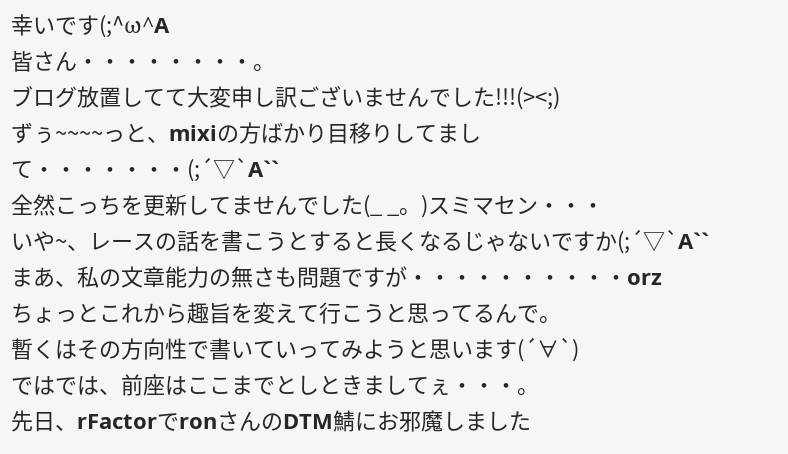幸いです(;^ω^A
皆さん・・・・・・・・。
ブログ放置してて大変申し訳ございませんでした!!!(><;)
ずぅ~~~~っと、mixiの方ばかり目移りしてまして・・・・・・・(;´▽`A``
全然こっちを更新してませんでした(_ _。)スミマセン・・・
いや~、レースの話を書こうとすると長くなるじゃないですか(;´▽`A``
まあ、私の文章能力の無さも問題ですが・・・・・・・・・・orz
ちょっとこれから趣旨を変えて行こうと思ってるんで。
暫くはその方向性で書いていってみようと思います(´∀`)
ではでは、前座はここまでとしときましてぇ・・・。
先日、rFactorでronさんのDTM鯖にお邪魔しました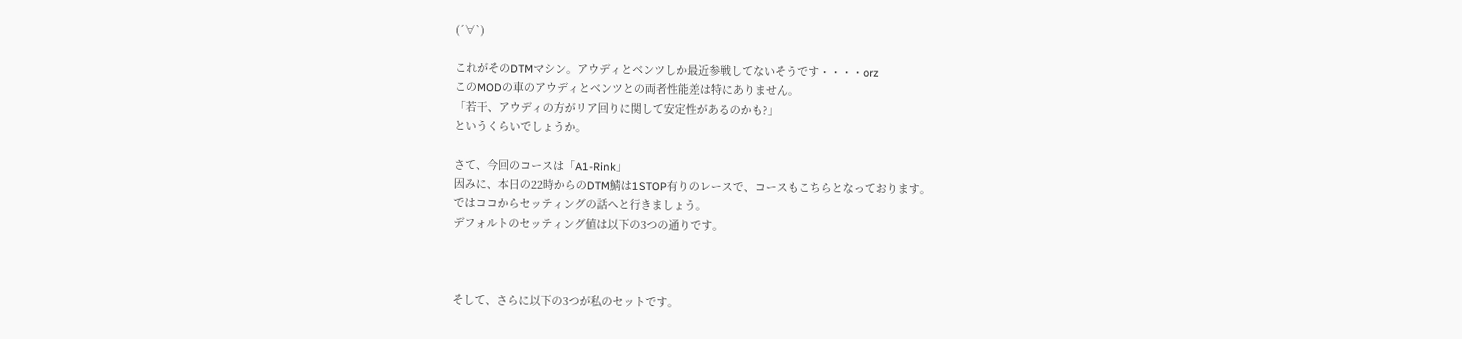(´∀`)

これがそのDTMマシン。アウディとベンツしか最近参戦してないそうです・・・・orz
このMODの車のアウディとベンツとの両者性能差は特にありません。
「若干、アウディの方がリア回りに関して安定性があるのかも?」
というくらいでしょうか。

さて、今回のコースは「A1-Rink」
因みに、本日の22時からのDTM鯖は1STOP有りのレースで、コースもこちらとなっております。
ではココからセッティングの話へと行きましょう。
デフォルトのセッティング値は以下の3つの通りです。



そして、さらに以下の3つが私のセットです。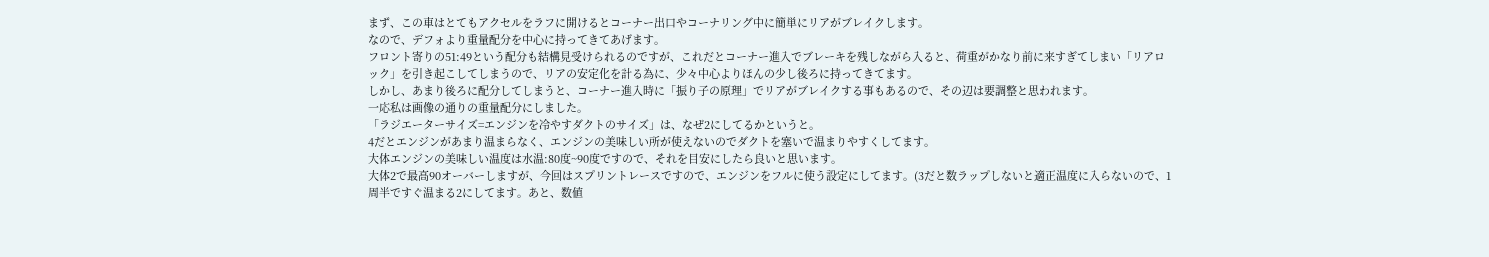まず、この車はとてもアクセルをラフに開けるとコーナー出口やコーナリング中に簡単にリアがブレイクします。
なので、デフォより重量配分を中心に持ってきてあげます。
フロント寄りの51:49という配分も結構見受けられるのですが、これだとコーナー進入でブレーキを残しながら入ると、荷重がかなり前に来すぎてしまい「リアロック」を引き起こしてしまうので、リアの安定化を計る為に、少々中心よりほんの少し後ろに持ってきてます。
しかし、あまり後ろに配分してしまうと、コーナー進入時に「振り子の原理」でリアがブレイクする事もあるので、その辺は要調整と思われます。
一応私は画像の通りの重量配分にしました。
「ラジエーターサイズ=エンジンを冷やすダクトのサイズ」は、なぜ2にしてるかというと。
4だとエンジンがあまり温まらなく、エンジンの美味しい所が使えないのでダクトを塞いで温まりやすくしてます。
大体エンジンの美味しい温度は水温:80度~90度ですので、それを目安にしたら良いと思います。
大体2で最高90オーバーしますが、今回はスプリントレースですので、エンジンをフルに使う設定にしてます。(3だと数ラップしないと適正温度に入らないので、1周半ですぐ温まる2にしてます。あと、数値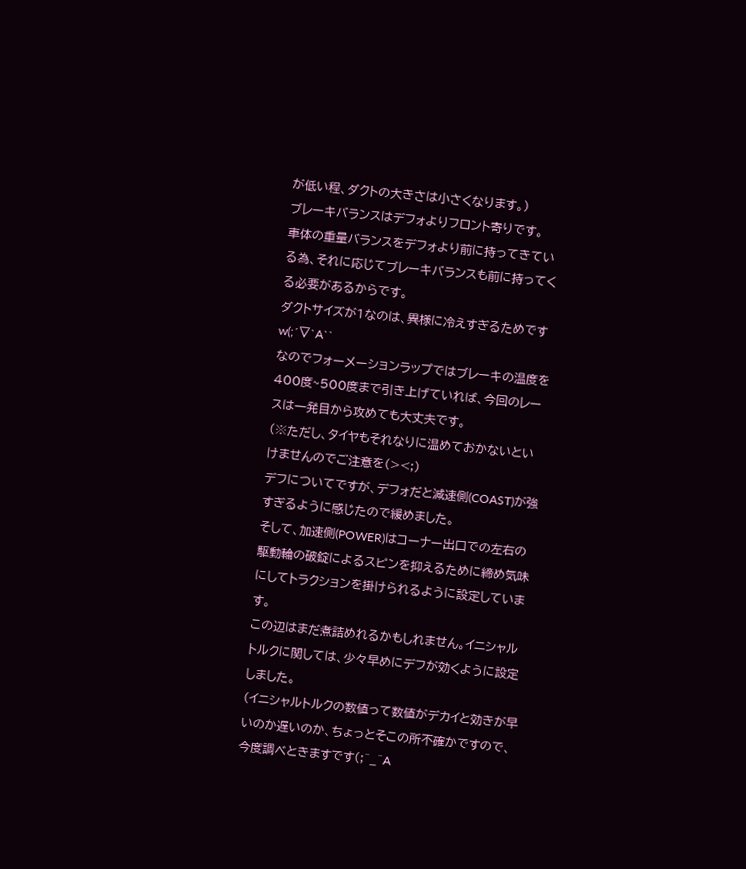が低い程、ダクトの大きさは小さくなります。)
ブレーキバランスはデフォよりフロント寄りです。
車体の重量バランスをデフォより前に持ってきている為、それに応じてブレーキバランスも前に持ってくる必要があるからです。
ダクトサイズが1なのは、異様に冷えすぎるためですw(;´▽`A``
なのでフォーメーションラップではブレーキの温度を400度~500度まで引き上げていれば、今回のレースは一発目から攻めても大丈夫です。
(※ただし、タイヤもそれなりに温めておかないといけませんのでご注意を(><;)
デフについてですが、デフォだと減速側(COAST)が強すぎるように感じたので緩めました。
そして、加速側(POWER)はコーナー出口での左右の駆動輪の破錠によるスピンを抑えるために締め気味にしてトラクションを掛けられるように設定しています。
この辺はまだ煮詰めれるかもしれません。イニシャルトルクに関しては、少々早めにデフが効くように設定しました。
(イニシャルトルクの数値って数値がデカイと効きが早いのか遅いのか、ちょっとそこの所不確かですので、今度調べときますです(;^_^A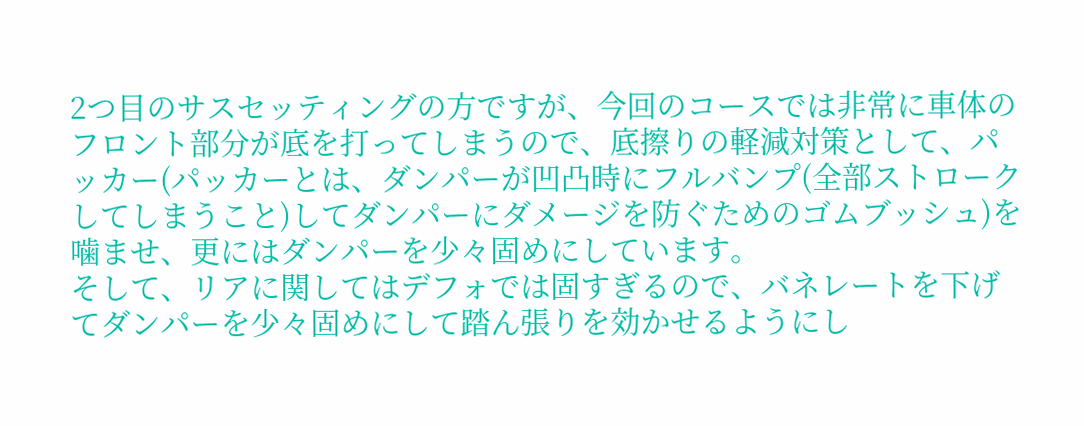2つ目のサスセッティングの方ですが、今回のコースでは非常に車体のフロント部分が底を打ってしまうので、底擦りの軽減対策として、パッカー(パッカーとは、ダンパーが凹凸時にフルバンプ(全部ストロークしてしまうこと)してダンパーにダメージを防ぐためのゴムブッシュ)を噛ませ、更にはダンパーを少々固めにしています。
そして、リアに関してはデフォでは固すぎるので、バネレートを下げてダンパーを少々固めにして踏ん張りを効かせるようにし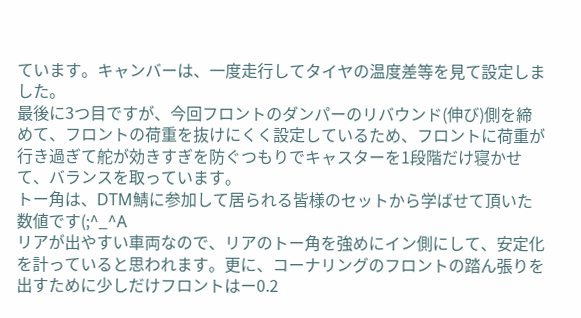ています。キャンバーは、一度走行してタイヤの温度差等を見て設定しました。
最後に3つ目ですが、今回フロントのダンパーのリバウンド(伸び)側を締めて、フロントの荷重を抜けにくく設定しているため、フロントに荷重が行き過ぎて舵が効きすぎを防ぐつもりでキャスターを1段階だけ寝かせて、バランスを取っています。
トー角は、DTM鯖に参加して居られる皆様のセットから学ばせて頂いた数値です(;^_^A
リアが出やすい車両なので、リアのトー角を強めにイン側にして、安定化を計っていると思われます。更に、コーナリングのフロントの踏ん張りを出すために少しだけフロントはー0.2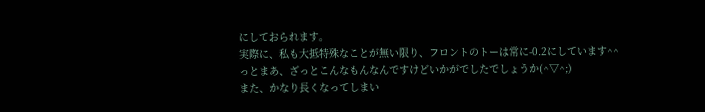にしておられます。
実際に、私も大抵特殊なことが無い限り、フロントのトーは常に-0.2にしています^^
っとまあ、ざっとこんなもんなんですけどいかがでしたでしょうか(^▽^;)
また、かなり長くなってしまい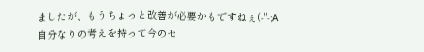ましたが、もうちょっと改善が必要かもですねぇ(-"-;A
自分なりの考えを持って今のセ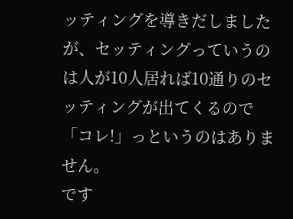ッティングを導きだしましたが、セッティングっていうのは人が10人居れば10通りのセッティングが出てくるので「コレ!」っというのはありません。
です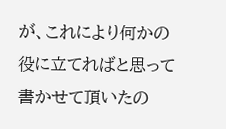が、これにより何かの役に立てればと思って書かせて頂いたの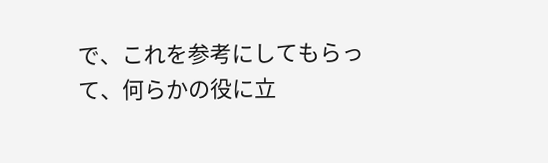で、これを参考にしてもらって、何らかの役に立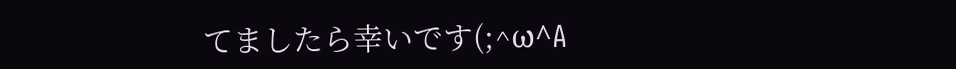てましたら幸いです(;^ω^A